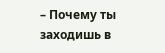– Почему ты заходишь в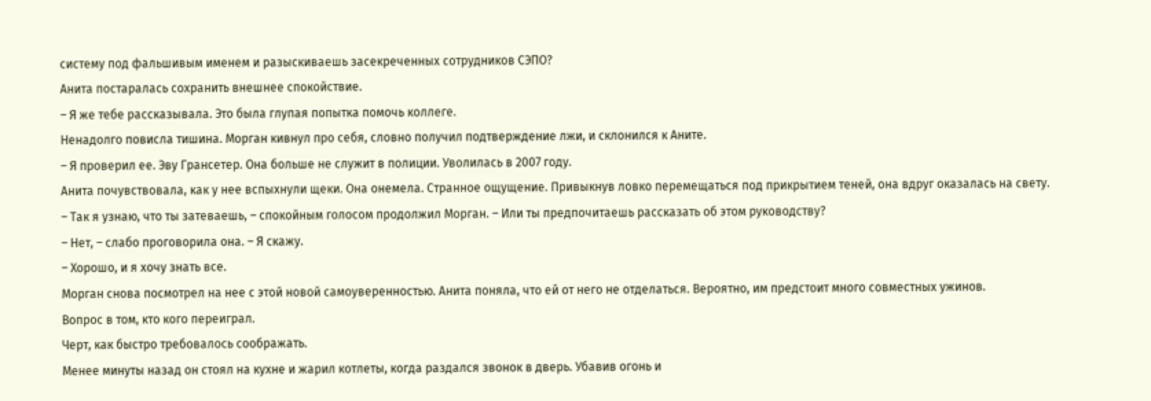систему под фальшивым именем и разыскиваешь засекреченных сотрудников СЭПО?
Анита постаралась сохранить внешнее спокойствие.
– Я же тебе рассказывала. Это была глупая попытка помочь коллеге.
Ненадолго повисла тишина. Морган кивнул про себя, словно получил подтверждение лжи, и склонился к Аните.
– Я проверил ее. Эву Грансетер. Она больше не служит в полиции. Уволилась в 2007 году.
Анита почувствовала, как у нее вспыхнули щеки. Она онемела. Странное ощущение. Привыкнув ловко перемещаться под прикрытием теней, она вдруг оказалась на свету.
– Так я узнаю, что ты затеваешь, – спокойным голосом продолжил Морган. – Или ты предпочитаешь рассказать об этом руководству?
– Нет, – слабо проговорила она. – Я скажу.
– Хорошо, и я хочу знать все.
Морган снова посмотрел на нее с этой новой самоуверенностью. Анита поняла, что ей от него не отделаться. Вероятно, им предстоит много совместных ужинов.
Вопрос в том, кто кого переиграл.
Черт, как быстро требовалось соображать.
Менее минуты назад он стоял на кухне и жарил котлеты, когда раздался звонок в дверь. Убавив огонь и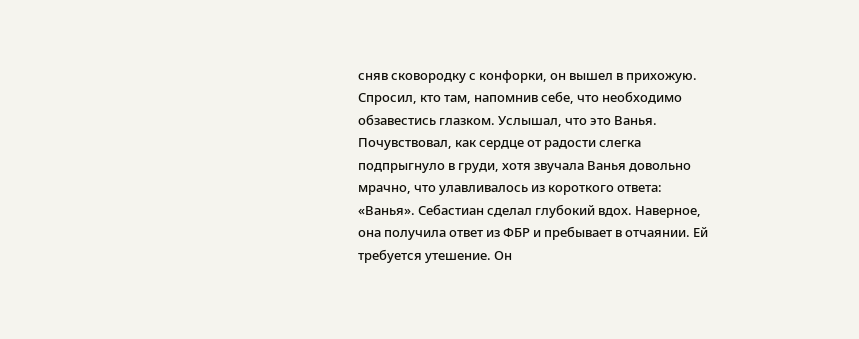сняв сковородку с конфорки, он вышел в прихожую. Спросил, кто там, напомнив себе, что необходимо обзавестись глазком. Услышал, что это Ванья. Почувствовал, как сердце от радости слегка подпрыгнуло в груди, хотя звучала Ванья довольно мрачно, что улавливалось из короткого ответа: «Ванья». Себастиан сделал глубокий вдох. Наверное, она получила ответ из ФБР и пребывает в отчаянии. Ей требуется утешение. Он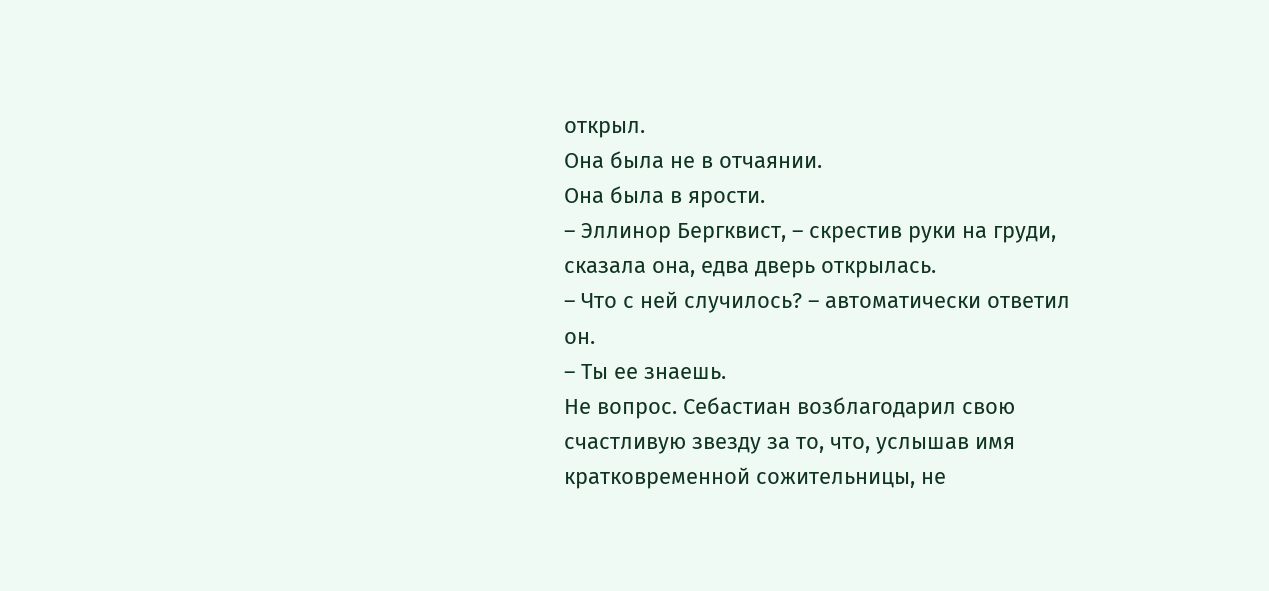открыл.
Она была не в отчаянии.
Она была в ярости.
– Эллинор Бергквист, – скрестив руки на груди, сказала она, едва дверь открылась.
– Что с ней случилось? – автоматически ответил он.
– Ты ее знаешь.
Не вопрос. Себастиан возблагодарил свою счастливую звезду за то, что, услышав имя кратковременной сожительницы, не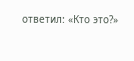ответил: «Кто это?»